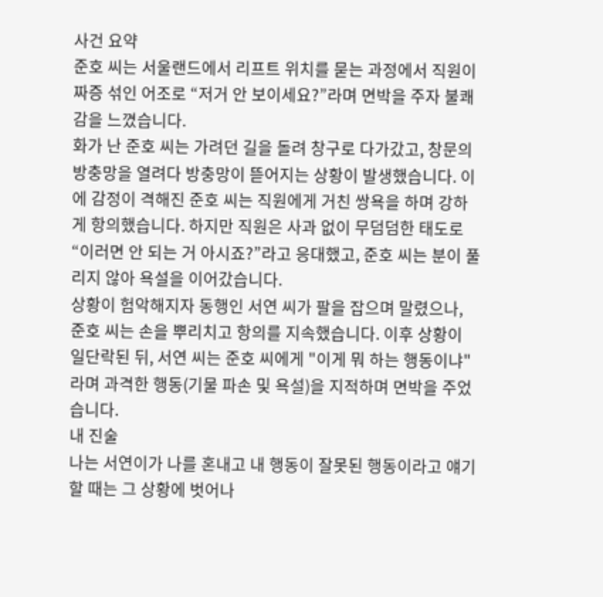사건 요약
준호 씨는 서울랜드에서 리프트 위치를 묻는 과정에서 직원이 짜증 섞인 어조로 “저거 안 보이세요?”라며 면박을 주자 불쾌감을 느꼈습니다.
화가 난 준호 씨는 가려던 길을 돌려 창구로 다가갔고, 창문의 방충망을 열려다 방충망이 뜯어지는 상황이 발생했습니다. 이에 감정이 격해진 준호 씨는 직원에게 거친 쌍욕을 하며 강하게 항의했습니다. 하지만 직원은 사과 없이 무덤덤한 태도로 “이러면 안 되는 거 아시죠?”라고 응대했고, 준호 씨는 분이 풀리지 않아 욕설을 이어갔습니다.
상황이 험악해지자 동행인 서연 씨가 팔을 잡으며 말렸으나, 준호 씨는 손을 뿌리치고 항의를 지속했습니다. 이후 상황이 일단락된 뒤, 서연 씨는 준호 씨에게 "이게 뭐 하는 행동이냐"라며 과격한 행동(기물 파손 및 욕설)을 지적하며 면박을 주었습니다.
내 진술
나는 서연이가 나를 혼내고 내 행동이 잘못된 행동이라고 얘기할 때는 그 상황에 벗어나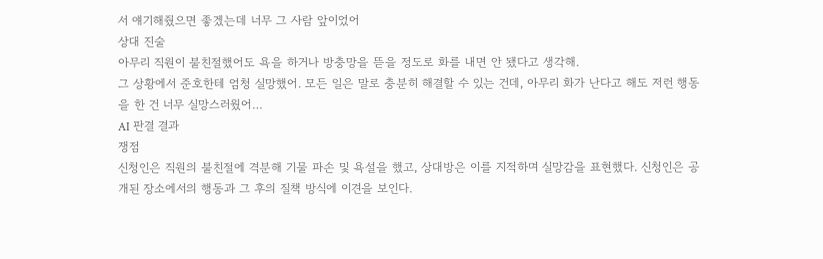서 얘기해줬으면 좋겠는데 너무 그 사람 앞이었어
상대 진술
아무리 직원이 불친절했어도 욕을 하거나 방충망을 뜯을 정도로 화를 내면 안 됐다고 생각해.
그 상황에서 준호한테 엄청 실망했어. 모든 일은 말로 충분히 해결할 수 있는 건데, 아무리 화가 난다고 해도 저런 행동을 한 건 너무 실망스러웠어…
AI 판결 결과
쟁점
신청인은 직원의 불친절에 격분해 기물 파손 및 욕설을 했고, 상대방은 이를 지적하며 실망감을 표현했다. 신청인은 공개된 장소에서의 행동과 그 후의 질책 방식에 이견을 보인다.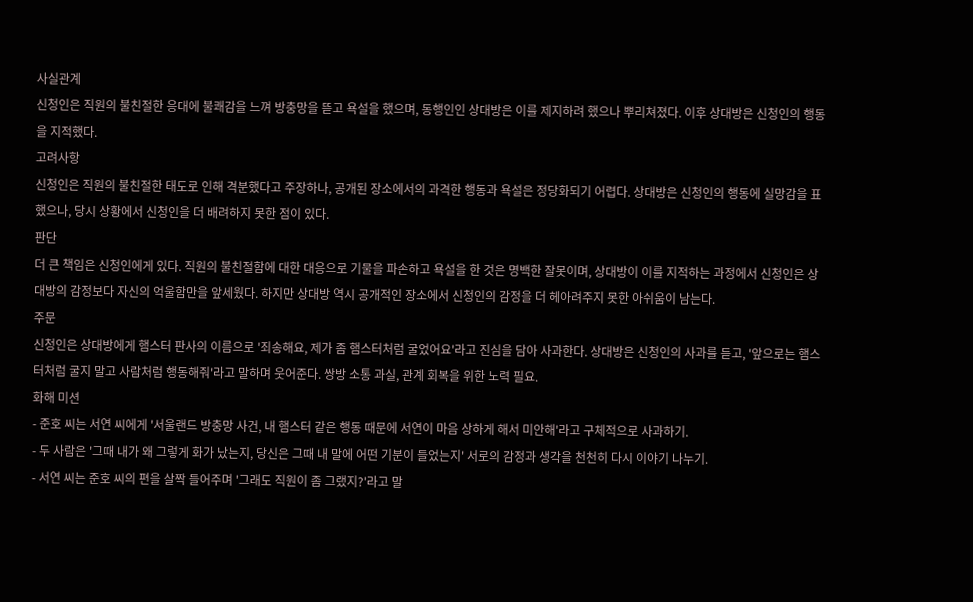사실관계
신청인은 직원의 불친절한 응대에 불쾌감을 느껴 방충망을 뜯고 욕설을 했으며, 동행인인 상대방은 이를 제지하려 했으나 뿌리쳐졌다. 이후 상대방은 신청인의 행동을 지적했다.
고려사항
신청인은 직원의 불친절한 태도로 인해 격분했다고 주장하나, 공개된 장소에서의 과격한 행동과 욕설은 정당화되기 어렵다. 상대방은 신청인의 행동에 실망감을 표했으나, 당시 상황에서 신청인을 더 배려하지 못한 점이 있다.
판단
더 큰 책임은 신청인에게 있다. 직원의 불친절함에 대한 대응으로 기물을 파손하고 욕설을 한 것은 명백한 잘못이며, 상대방이 이를 지적하는 과정에서 신청인은 상대방의 감정보다 자신의 억울함만을 앞세웠다. 하지만 상대방 역시 공개적인 장소에서 신청인의 감정을 더 헤아려주지 못한 아쉬움이 남는다.
주문
신청인은 상대방에게 햄스터 판사의 이름으로 '죄송해요, 제가 좀 햄스터처럼 굴었어요'라고 진심을 담아 사과한다. 상대방은 신청인의 사과를 듣고, '앞으로는 햄스터처럼 굴지 말고 사람처럼 행동해줘'라고 말하며 웃어준다. 쌍방 소통 과실, 관계 회복을 위한 노력 필요.
화해 미션
- 준호 씨는 서연 씨에게 '서울랜드 방충망 사건, 내 햄스터 같은 행동 때문에 서연이 마음 상하게 해서 미안해'라고 구체적으로 사과하기.
- 두 사람은 '그때 내가 왜 그렇게 화가 났는지, 당신은 그때 내 말에 어떤 기분이 들었는지' 서로의 감정과 생각을 천천히 다시 이야기 나누기.
- 서연 씨는 준호 씨의 편을 살짝 들어주며 '그래도 직원이 좀 그랬지?'라고 말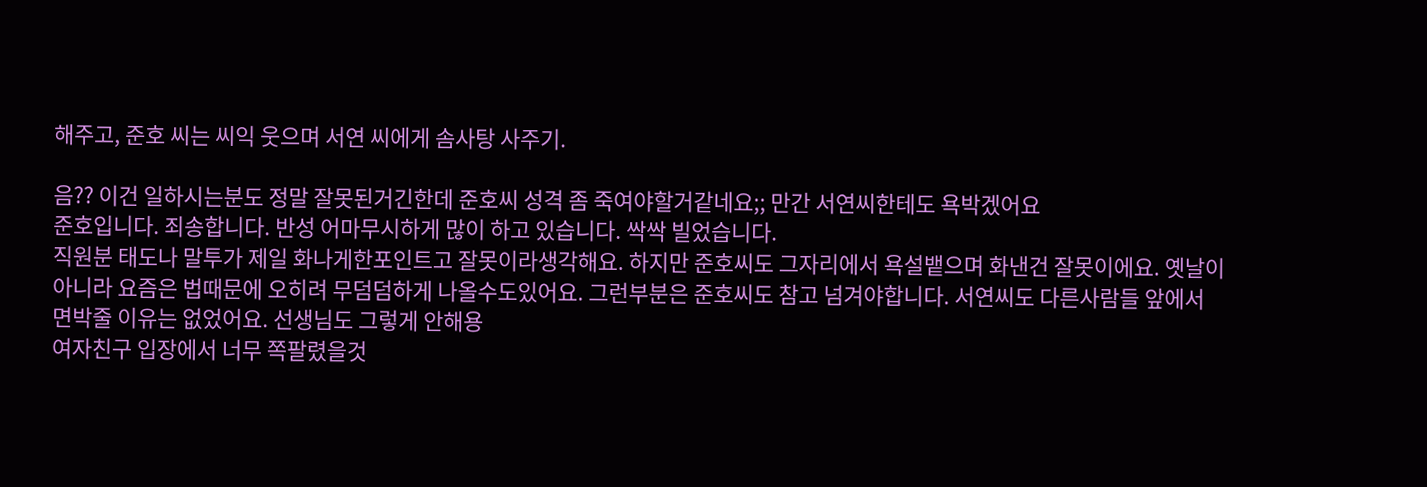해주고, 준호 씨는 씨익 웃으며 서연 씨에게 솜사탕 사주기.

음?? 이건 일하시는분도 정말 잘못된거긴한데 준호씨 성격 좀 죽여야할거같네요;; 만간 서연씨한테도 욕박겠어요
준호입니다. 죄송합니다. 반성 어마무시하게 많이 하고 있습니다. 싹싹 빌었습니다.
직원분 태도나 말투가 제일 화나게한포인트고 잘못이라생각해요. 하지만 준호씨도 그자리에서 욕설뱉으며 화낸건 잘못이에요. 옛날이아니라 요즘은 법때문에 오히려 무덤덤하게 나올수도있어요. 그런부분은 준호씨도 참고 넘겨야합니다. 서연씨도 다른사람들 앞에서 면박줄 이유는 없었어요. 선생님도 그렇게 안해용
여자친구 입장에서 너무 쪽팔렸을것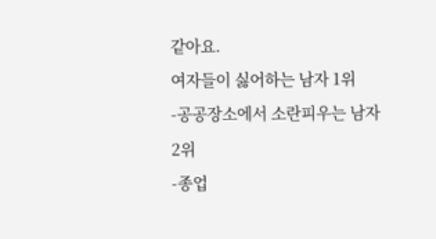같아요.
여자들이 싫어하는 남자 1위
-공공장소에서 소란피우는 남자
2위
-종업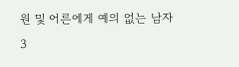원 및 어른에게 예의 없는 남자
3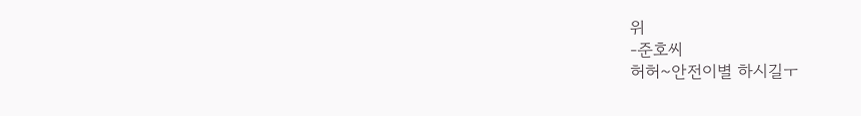위
-준호씨
허허~안전이별 하시길ㅜ